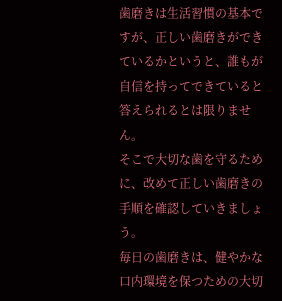歯磨きは生活習慣の基本ですが、正しい歯磨きができているかというと、誰もが自信を持ってできていると答えられるとは限りません。
そこで大切な歯を守るために、改めて正しい歯磨きの手順を確認していきましょう。
毎日の歯磨きは、健やかな口内環境を保つための大切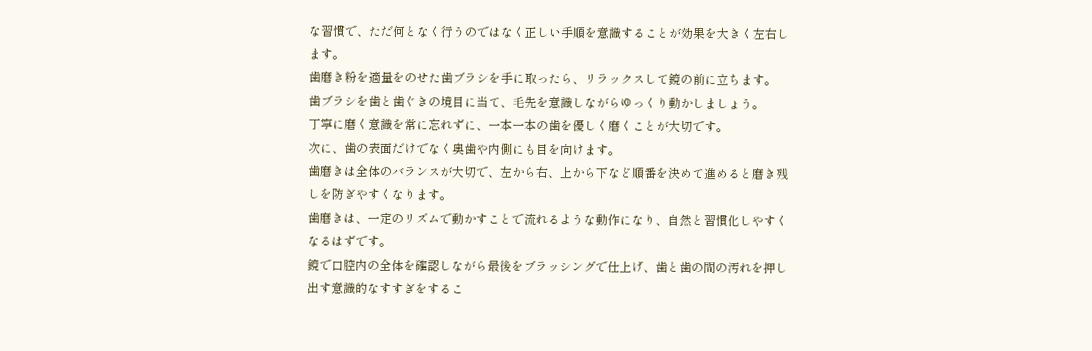な習慣で、ただ何となく行うのではなく正しい手順を意識することが効果を大きく左右します。
歯磨き粉を適量をのせた歯ブラシを手に取ったら、リラックスして鏡の前に立ちます。
歯ブラシを歯と歯ぐきの境目に当て、毛先を意識しながらゆっくり動かしましょう。
丁寧に磨く意識を常に忘れずに、一本一本の歯を優しく磨くことが大切です。
次に、歯の表面だけでなく奥歯や内側にも目を向けます。
歯磨きは全体のバランスが大切で、左から右、上から下など順番を決めて進めると磨き残しを防ぎやすくなります。
歯磨きは、一定のリズムで動かすことで流れるような動作になり、自然と習慣化しやすくなるはずです。
鏡で口腔内の全体を確認しながら最後をブラッシングで仕上げ、歯と歯の間の汚れを押し出す意識的なすすぎをするこ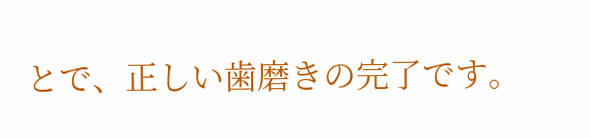とで、正しい歯磨きの完了です。